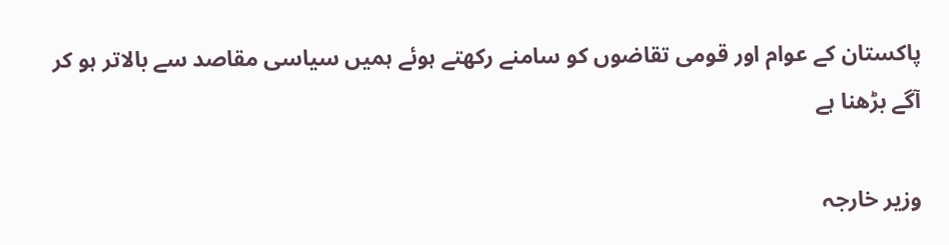پاکستان کے عوام اور قومی تقاضوں کو سامنے رکھتے ہوئے ہمیں سیاسی مقاصد سے بالاتر ہو کر آگے بڑھنا ہے

وزیر خارجہ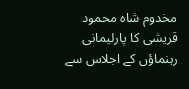مخدوم شاہ محمود قریشی کا پارلیمانی رہنماؤں کے اجلاس سے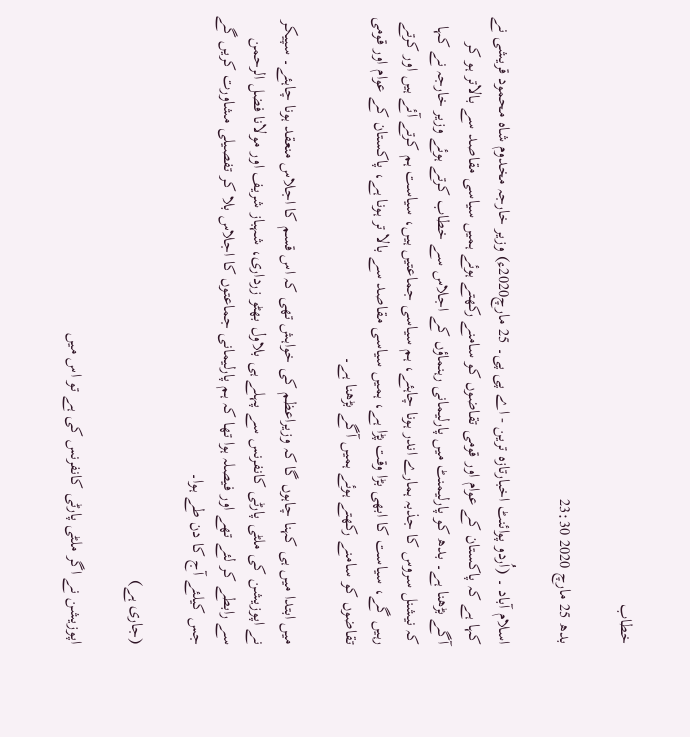خطاب

بدھ 25 مارچ 2020 23:30

اسلام آباد ۔ (اُردو پوائنٹ اخبارتازہ ترین - اے پی پی۔ 25 مارچ2020ء) وزیر خارجہ مخدوم شاہ محمود قریشی نے کہا ہے کہ پاکستان کے عوام اور قومی تقاضوں کو سامنے رکھتے ہوئے ہمیں سیاسی مقاصد سے بالاتر ہو کر آگے بڑھنا ہے۔ بدھ کو پارلیمنٹ میں پارلیمانی رہنماؤں کے اجلاس سے خطاب کرتے ہوئے وزیر خارجہ نے کہا کہ نیشنل سروس کا جذبہ ہمارے اندر ہونا چاہئے، ہم سیاسی جماعتیں ہیں، سیاست ہم کرتے آئے ہیں اور کرتے رہیں گے، سیاست کا ابھی بڑا وقت پڑا ہے، ہمیں سیاسی مقاصد سے بالا تر ہونا ہے، پاکستان کے عوام اور قومی تقاضوں کو سامنے رکھتے ہوئے ہمیں آگے بڑھنا ہے۔

میں ابتدا میں ہی کہنا چاہوں گا کہ وزیراعظم کی خواہش تھی کہ اس قسم کا اجلاس منعقد ہونا چاہئے۔ سپیکر نے اپوزیشن کی ملٹی پارٹی کانفرنس سے پہلے ہی بلاول بھٹو زرداری، شہباز شریف اور مولانا فضل الرحمن سے رابطے کر لئے تھے اور فیصلہ ہوا تھا کہ ہم پارلیمانی جماعتوں کا اجلاس بلا کر تفصیلی مشاورت کریں گے جس کیلئے آج کا دن طے ہوا۔

(جاری ہے)

اپوزیشن نے اگر ملٹی پارٹی کانفرنس کی ہے تو اس میں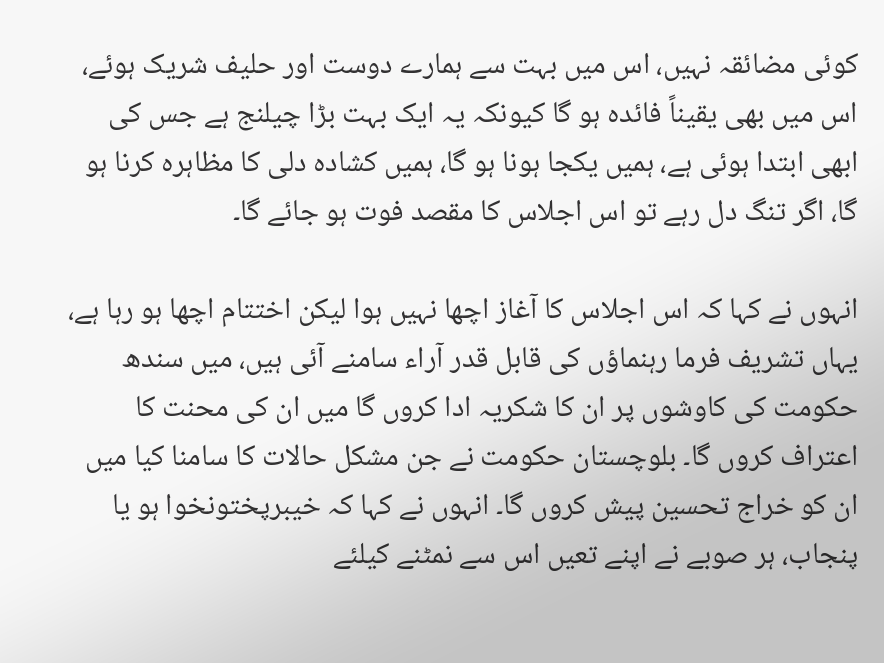کوئی مضائقہ نہیں، اس میں بہت سے ہمارے دوست اور حلیف شریک ہوئے، اس میں بھی یقیناً فائدہ ہو گا کیونکہ یہ ایک بہت بڑا چیلنج ہے جس کی ابھی ابتدا ہوئی ہے، ہمیں یکجا ہونا ہو گا، ہمیں کشادہ دلی کا مظاہرہ کرنا ہو گا، اگر تنگ دل رہے تو اس اجلاس کا مقصد فوت ہو جائے گا۔

انہوں نے کہا کہ اس اجلاس کا آغاز اچھا نہیں ہوا لیکن اختتام اچھا ہو رہا ہے، یہاں تشریف فرما رہنماؤں کی قابل قدر آراء سامنے آئی ہیں، میں سندھ حکومت کی کاوشوں پر ان کا شکریہ ادا کروں گا میں ان کی محنت کا اعتراف کروں گا۔ بلوچستان حکومت نے جن مشکل حالات کا سامنا کیا میں ان کو خراج تحسین پیش کروں گا۔ انہوں نے کہا کہ خیبرپختونخوا ہو یا پنجاب، ہر صوبے نے اپنے تعیں اس سے نمٹنے کیلئے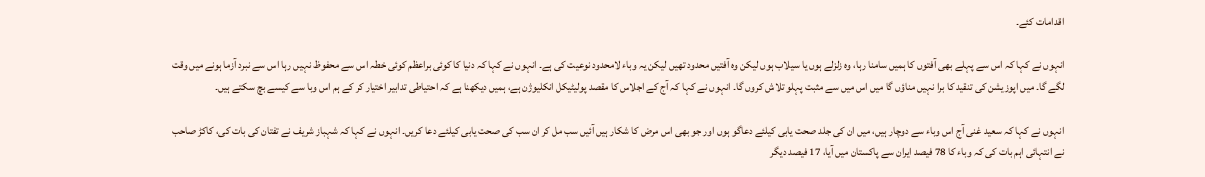اقدامات کئے۔

انہوں نے کہا کہ اس سے پہلے بھی آفتوں کا ہمیں سامنا رہا، وہ زلزلے ہوں یا سیلاب ہوں لیکن وہ آفتیں محدود تھیں لیکن یہ وباء لامحدود نوعیت کی ہے۔ انہوں نے کہا کہ دنیا کا کوئی براعظم کوئی خطہ اس سے محفوظ نہیں رہا اس سے نبرد آزما ہونے میں وقت لگے گا۔ میں اپوزیشن کی تنقید کا برا نہیں مناؤں گا میں اس میں سے مثبت پہلو تلاش کروں گا۔ انہوں نے کہا کہ آج کے اجلاس کا مقصد پولیٹیکل انکلیوژن ہے، ہمیں دیکھنا ہے کہ احتیاطی تدابیر اختیار کر کے ہم اس وبا سے کیسے بچ سکتے ہیں۔

انہوں نے کہا کہ سعید غنی آج اس وباء سے دوچار ہیں، میں ان کی جلد صحت یابی کیلئے دعاگو ہوں اور جو بھی اس مرض کا شکار ہیں آئیں سب مل کر ان سب کی صحت یابی کیلئے دعا کریں۔ انہوں نے کہا کہ شہباز شریف نے تفتان کی بات کی، کاکڑ صاحب نے انتہائی اہم بات کی کہ وباء کا 78 فیصد ایران سے پاکستان میں آیا، 17 فیصد دیگر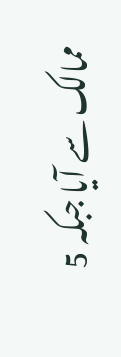ممالک سے آیا جبکہ 5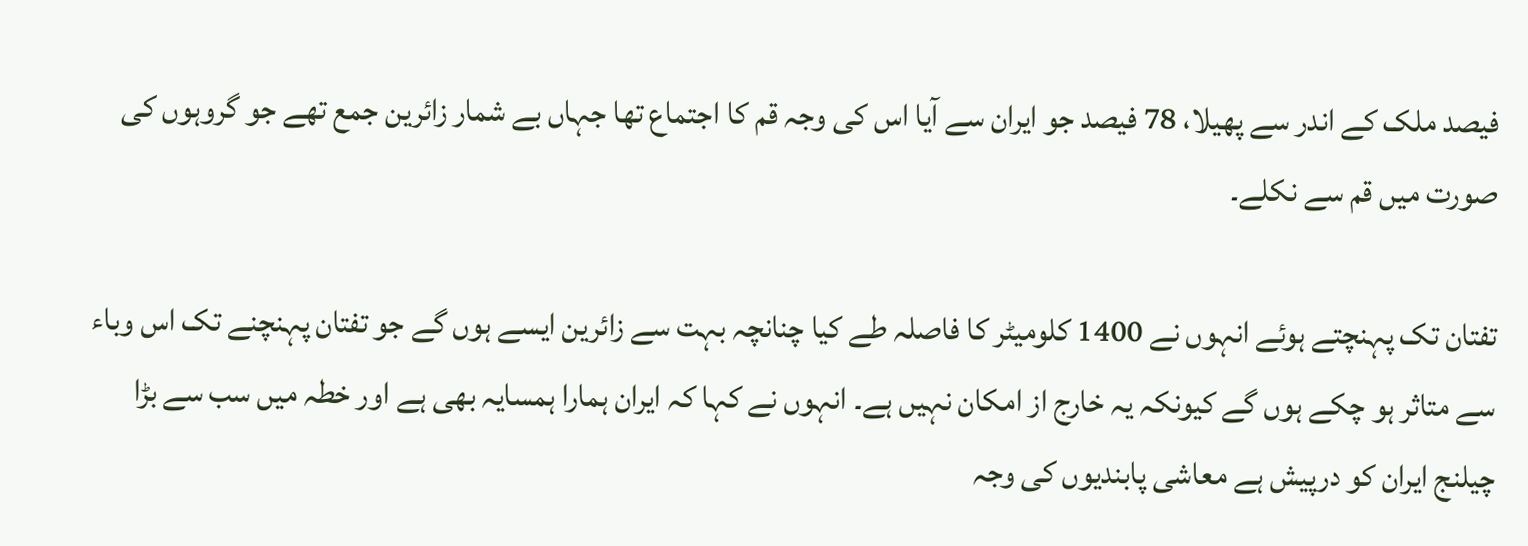فیصد ملک کے اندر سے پھیلا، 78 فیصد جو ایران سے آیا اس کی وجہ قم کا اجتماع تھا جہاں بے شمار زائرین جمع تھے جو گروہوں کی صورت میں قم سے نکلے۔

تفتان تک پہنچتے ہوئے انہوں نے 1400 کلومیٹر کا فاصلہ طے کیا چنانچہ بہت سے زائرین ایسے ہوں گے جو تفتان پہنچنے تک اس وباء سے متاثر ہو چکے ہوں گے کیونکہ یہ خارج از امکان نہیں ہے۔ انہوں نے کہا کہ ایران ہمارا ہمسایہ بھی ہے اور خطہ میں سب سے بڑا چیلنج ایران کو درپیش ہے معاشی پابندیوں کی وجہ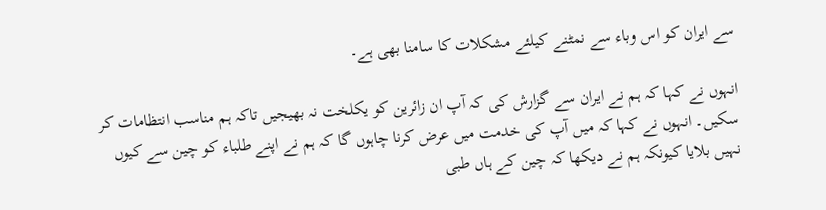سے ایران کو اس وباء سے نمٹنے کیلئے مشکلات کا سامنا بھی ہے۔

انہوں نے کہا کہ ہم نے ایران سے گزارش کی کہ آپ ان زائرین کو یکلخت نہ بھیجیں تاکہ ہم مناسب انتظامات کر سکیں۔ انہوں نے کہا کہ میں آپ کی خدمت میں عرض کرنا چاہوں گا کہ ہم نے اپنے طلباء کو چین سے کیوں نہیں بلایا کیونکہ ہم نے دیکھا کہ چین کے ہاں طبی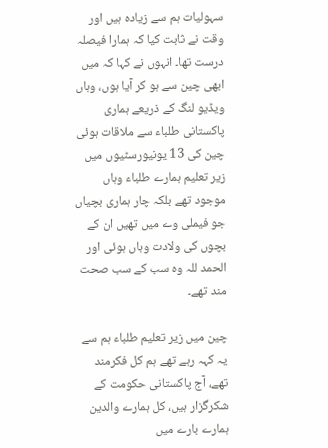سہولیات ہم سے زیادہ ہیں اور وقت نے ثابت کیا کہ ہمارا فیصلہ درست تھا۔ انہوں نے کہا کہ میں ابھی چین سے ہو کر آیا ہوں، وہاں ویڈیو لنگ کے ذریعے ہماری پاکستانی طلباء سے ملاقات ہوئی چین کی 13 یونیورسٹیوں میں زیر تعلیم ہمارے طلباء وہاں موجود تھے بلکہ چار ہماری بچیاں جو فیملی وے میں تھیں ان کے بچوں کی ولادت وہاں ہوئی اور الحمد للہ وہ سب کے سب صحت مند تھے۔

چین میں زیر تعلیم طلباء ہم سے یہ کہہ رہے تھے ہم کل فکرمند تھے، آج پاکستانی حکومت کے شکرگزار ہیں، کل ہمارے والدین ہمارے بارے میں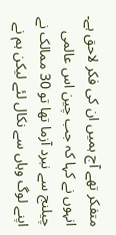متفکر تھے آج ہمیں ان کی فکر لاحق ہے۔ انہوں نے کہا کہ جب چین اس عالمی چیلنج سے نبرد آزما تھا تو 30 ممالک نے اپنے لوگ وہاں سے نکال لئے لیکن ہم نے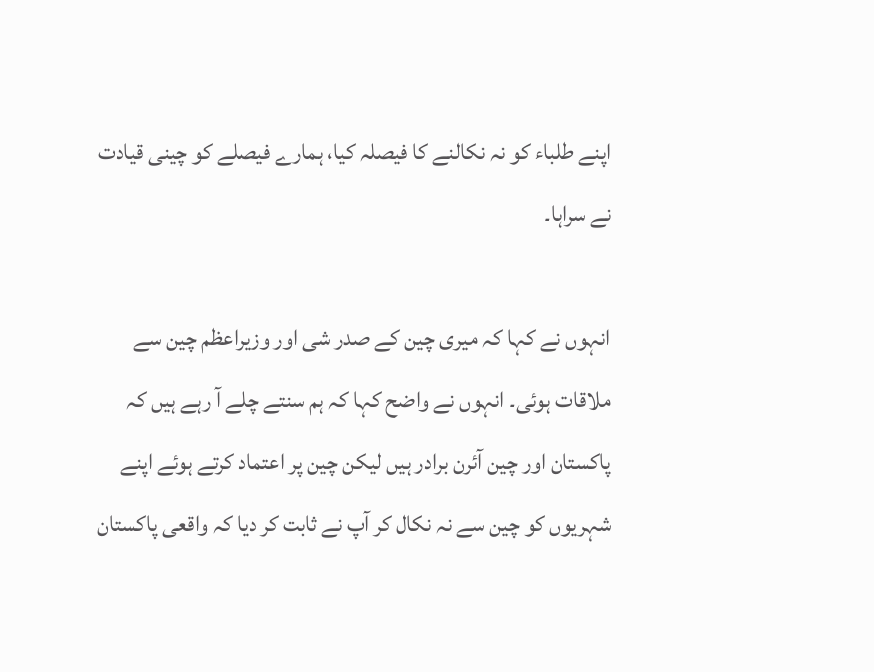اپنے طلباء کو نہ نکالنے کا فیصلہ کیا، ہمارے فیصلے کو چینی قیادت نے سراہا۔

انہوں نے کہا کہ میری چین کے صدر شی اور وزیراعظم چین سے ملاقات ہوئی۔ انہوں نے واضح کہا کہ ہم سنتے چلے آ رہے ہیں کہ پاکستان اور چین آئرن برادر ہیں لیکن چین پر اعتماد کرتے ہوئے اپنے شہریوں کو چین سے نہ نکال کر آپ نے ثابت کر دیا کہ واقعی پاکستان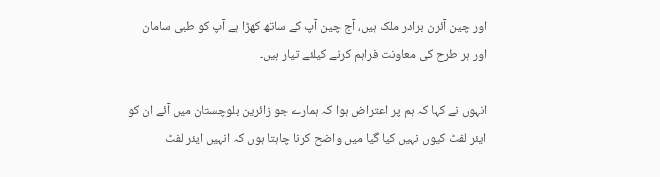اور چین آئرن برادر ملک ہیں، آج چین آپ کے ساتھ کھڑا ہے آپ کو طبی سامان اور ہر طرح کی معاونت فراہم کرنے کیلئے تیار ہیں۔

انہوں نے کہا کہ ہم پر اعتراض ہوا کہ ہمارے جو زائرین بلوچستان میں آئے ان کو ایئر لفٹ کیوں نہیں کیا گیا میں واضح کرنا چاہتا ہوں کہ انہیں ایئر لفٹ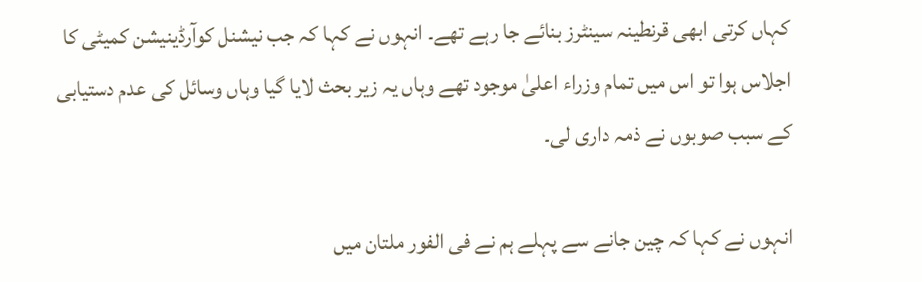کہاں کرتی ابھی قرنطینہ سینٹرز بنائے جا رہے تھے۔ انہوں نے کہا کہ جب نیشنل کوآرڈینیشن کمیٹی کا اجلاس ہوا تو اس میں تمام وزراء اعلیٰ موجود تھے وہاں یہ زیر بحث لایا گیا وہاں وسائل کی عدم دستیابی کے سبب صوبوں نے ذمہ داری لی۔

انہوں نے کہا کہ چین جانے سے پہلے ہم نے فی الفور ملتان میں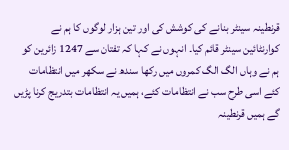قرنطینہ سینٹر بنانے کی کوشش کی اور تین ہزار لوگوں کا ہم نے کوارنٹائین سینٹر قائم کیا۔ انہوں نے کہا کہ تفتان سے 1247 زائرین کو ہم نے وہاں الگ الگ کمروں میں رکھا سندھ نے سکھر میں انتظامات کئے اسی طرح سب نے انتظامات کئے، ہمیں یہ انتظامات بتدریج کرنا پڑیں گے ہمیں قرنطینہ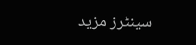سینٹرز مزید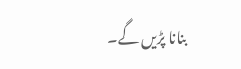بنانا پڑیں گے۔